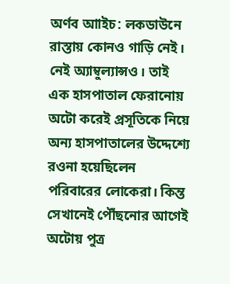অর্ণব আাইচ: লকডাউনে রাস্তায় কোনও গাড়ি নেই। নেই অ্যাম্বুল্যান্সও। তাই এক হাসপাতাল ফেরানোয় অটো করেই প্রসূতিকে নিয়ে অন্য হাসপাতালের উদ্দেশ্যে রওনা হয়েছিলেন পরিবারের লোকেরা। কিন্ত সেখানেই পৌঁছনোর আগেই অটোয় পুত্র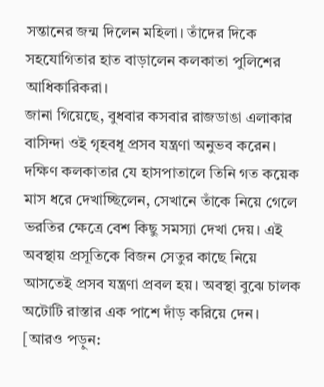সন্তানের জন্ম দিলেন মহিলা। তাঁদের দিকে সহযোগিতার হাত বাড়ালেন কলকাতা পুলিশের আধিকারিকরা।
জানা গিয়েছে, বুধবার কসবার রাজডাঙা এলাকার বাসিন্দা ওই গৃহবধূ প্রসব যন্ত্রণা অনুভব করেন। দক্ষিণ কলকাতার যে হাসপাতালে তিনি গত কয়েক মাস ধরে দেখাচ্ছিলেন, সেখানে তাঁকে নিয়ে গেলে ভরতির ক্ষেত্রে বেশ কিছু সমস্যা দেখা দেয়। এই অবস্থায় প্রসূতিকে বিজন সেতুর কাছে নিয়ে আসতেই প্রসব যন্ত্রণা প্রবল হয়। অবস্থা বুঝে চালক অটোটি রাস্তার এক পাশে দাঁড় করিয়ে দেন।
[আরও পড়ুন: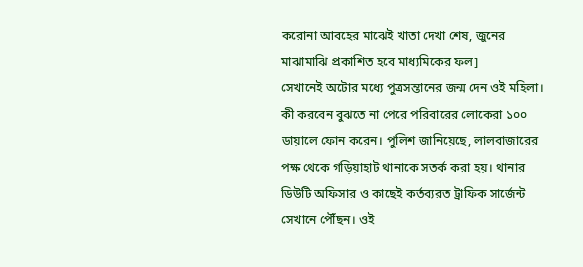করোনা আবহের মাঝেই খাতা দেখা শেষ, জুনের মাঝামাঝি প্রকাশিত হবে মাধ্যমিকের ফল]
সেখানেই অটোর মধ্যে পুত্রসন্তানের জন্ম দেন ওই মহিলা। কী করবেন বুঝতে না পেরে পরিবারের লোকেরা ১০০ ডায়ালে ফোন করেন। পুলিশ জানিয়েছে, লালবাজারের পক্ষ থেকে গড়িয়াহাট থানাকে সতর্ক করা হয়। থানার ডিউটি অফিসার ও কাছেই কর্তব্যরত ট্রাফিক সার্জেন্ট সেখানে পৌঁছন। ওই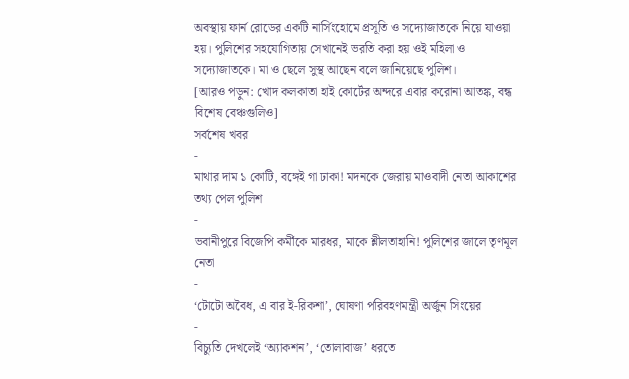অবস্থায় ফার্ন রোডের একটি নার্সিংহোমে প্রসূতি ও সদ্যোজাতকে নিয়ে যাওয়া হয়। পুলিশের সহযোগিতায় সেখানেই ভরতি করা হয় ওই মহিলা ও সদ্যোজাতকে। মা ও ছেলে সুস্থ আছেন বলে জানিয়েছে পুলিশ।
[আরও পড়ুন: খোদ কলকাতা হাই কোর্টের অন্দরে এবার করোনা আতঙ্ক, বন্ধ বিশেষ বেঞ্চগুলিও]
সর্বশেষ খবর
-
মাথার দাম ১ কোটি, বঙ্গেই গা ঢাকা! মদনকে জেরায় মাওবাদী নেতা আকাশের তথ্য পেল পুলিশ
-
ভবানীপুরে বিজেপি কর্মীকে মারধর, মাকে শ্লীলতাহানি! পুলিশের জালে তৃণমূল নেতা
-
‘টোটো অবৈধ, এ বার ই-রিকশা’, ঘোষণা পরিবহণমন্ত্রী অর্জুন সিংয়ের
-
বিচ্যুতি দেখলেই ‘অ্যাকশন’, ‘তোলাবাজ’ ধরতে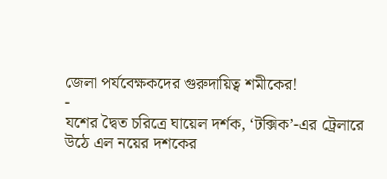জেলা পর্যবেক্ষকদের গুরুদায়িত্ব শমীকের!
-
যশের দ্বৈত চরিত্রে ঘায়েল দর্শক, ‘টক্সিক’-এর ট্রেলারে উঠে এল নয়ের দশকের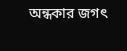অন্ধকার জগৎ